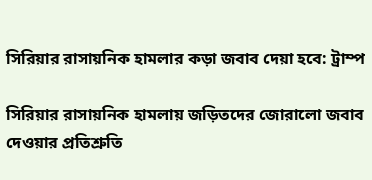সিরিয়ার রাসায়নিক হামলার কড়া জবাব দেয়া হবে: ট্রাম্প

সিরিয়ার রাসায়নিক হামলায় জড়িতদের জোরালো জবাব দেওয়ার প্রতিশ্রুতি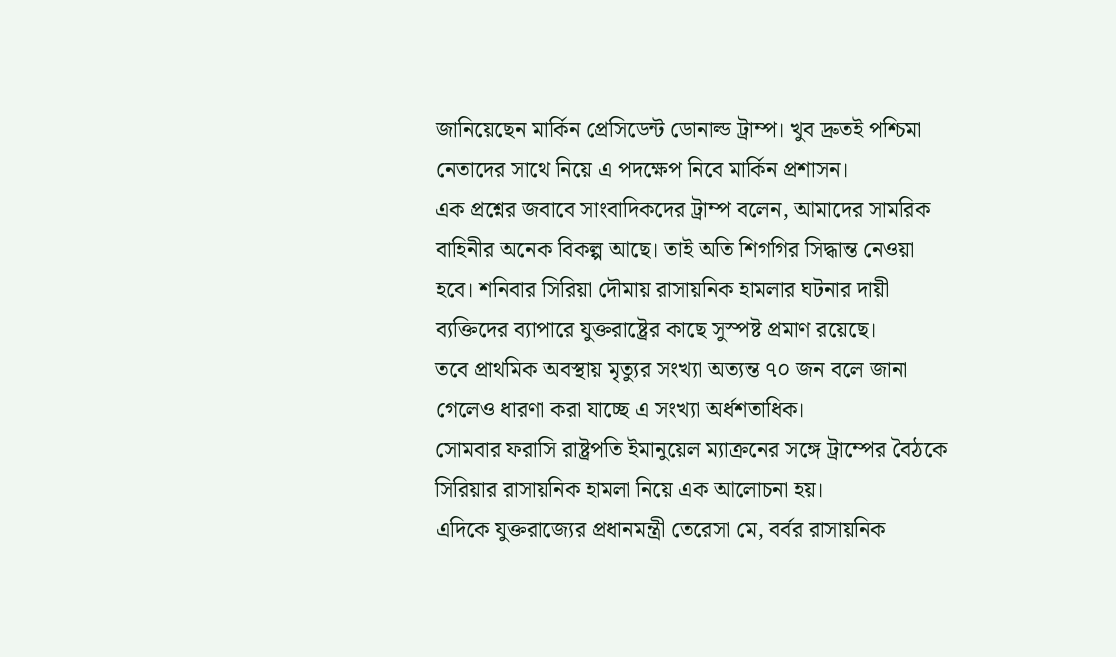জানিয়েছেন মার্কিন প্রেসিডেন্ট ডোনাল্ড ট্রাম্প। খুব দ্রুতই পশ্চিমা নেতাদের সাথে নিয়ে এ পদক্ষেপ নিবে মার্কিন প্রশাসন।
এক প্রশ্নের জবাবে সাংবাদিকদের ট্রাম্প বলেন, আমাদের সামরিক বাহিনীর অনেক বিকল্প আছে। তাই অতি শিগগির সিদ্ধান্ত নেওয়া হবে। শনিবার সিরিয়া দৌমায় রাসায়নিক হামলার ঘটনার দায়ী ব্যক্তিদের ব্যাপারে যুক্তরাষ্ট্রের কাছে সুস্পষ্ট প্রমাণ রয়েছে।
তবে প্রাথমিক অবস্থায় মৃত্যুর সংখ্যা অত্যন্ত ৭০ জন বলে জানা গেলেও ধারণা করা যাচ্ছে এ সংখ্যা অর্ধশতাধিক।
সোমবার ফরাসি রাষ্ট্রপতি ইমানুয়েল ম্যাক্রনের সঙ্গে ট্রাম্পের বৈঠকে সিরিয়ার রাসায়নিক হামলা নিয়ে এক আলোচনা হয়।
এদিকে যুক্তরাজ্যের প্রধানমন্ত্রী তেরেসা মে, বর্বর রাসায়নিক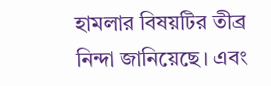হামলার বিষয়টির তীব্র নিন্দা জানিয়েছে। এবং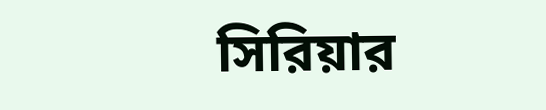সিরিয়ার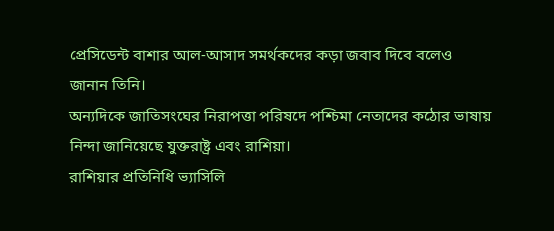প্রেসিডেন্ট বাশার আল-আসাদ সমর্থকদের কড়া জবাব দিবে বলেও জানান তিনি।
অন্যদিকে জাতিসংঘের নিরাপত্তা পরিষদে পশ্চিমা নেতাদের কঠোর ভাষায় নিন্দা জানিয়েছে যুক্তরাষ্ট্র এবং রাশিয়া।
রাশিয়ার প্রতিনিধি ভ্যাসিলি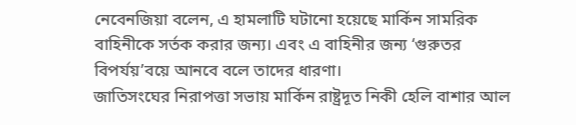নেবেনজিয়া বলেন, এ হামলাটি ঘটানো হয়েছে মার্কিন সামরিক বাহিনীকে সর্তক করার জন্য। এবং এ বাহিনীর জন্য ‘গুরুতর বিপর্যয়’বয়ে আনবে বলে তাদের ধারণা।
জাতিসংঘের নিরাপত্তা সভায় মার্কিন রাষ্ট্রদূত নিকী হেলি বাশার আল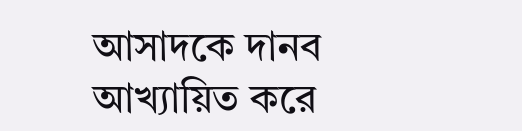আসাদকে দানব আখ্যায়িত করে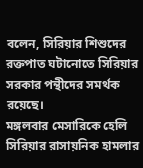বলেন, সিরিয়ার শিশুদের রক্তপাত ঘটানোতে সিরিয়ার সরকার পন্থীদের সমর্থক রয়েছে।
মঙ্গলবার মেসারিকে হেলি সিরিয়ার রাসায়নিক হামলার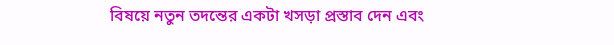বিষয়ে নতুন তদন্তের একটা খসড়া প্রস্তাব দেন এবং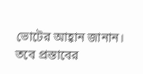ভোটের আহ্বান জানান। তবে প্রস্তাবের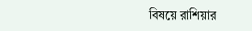বিষয়ে রাশিয়ার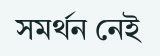সমর্থন নেই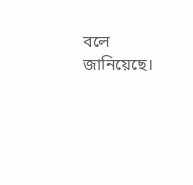বলে জানিয়েছে।